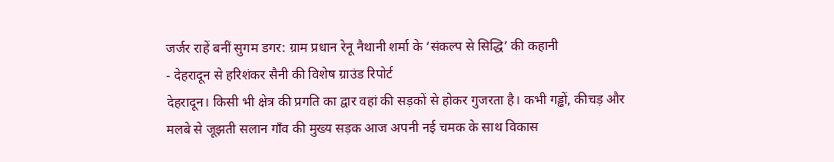जर्जर राहें बनीं सुगम डगर: ग्राम प्रधान रेनू नैथानी शर्मा के ‘संकल्प से सिद्धि’ की कहानी
- देहरादून से हरिशंकर सैनी की विशेष ग्राउंड रिपोर्ट
देहरादून। किसी भी क्षेत्र की प्रगति का द्वार वहां की सड़कों से होकर गुजरता है। कभी गड्ढों, कीचड़ और मलबे से जूझती सलान गाँव की मुख्य सड़क आज अपनी नई चमक के साथ विकास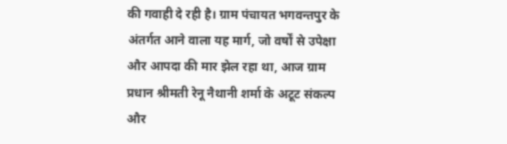की गवाही दे रही है। ग्राम पंचायत भगवन्तपुर के अंतर्गत आने वाला यह मार्ग, जो वर्षों से उपेक्षा और आपदा की मार झेल रहा था, आज ग्राम प्रधान श्रीमती रेनू नैथानी शर्मा के अटूट संकल्प और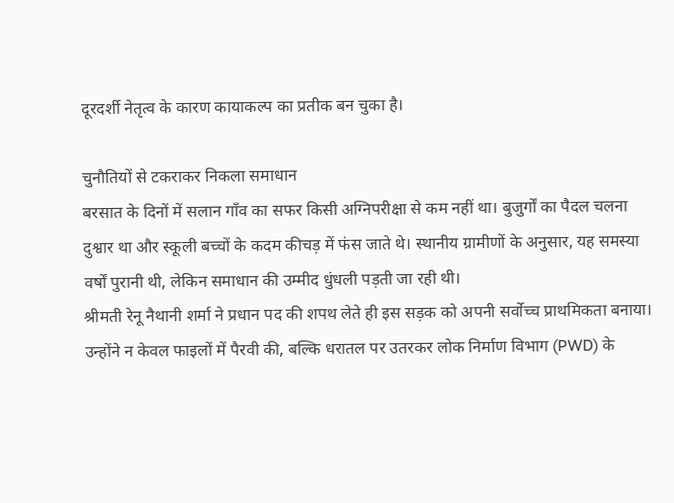दूरदर्शी नेतृत्व के कारण कायाकल्प का प्रतीक बन चुका है।

चुनौतियों से टकराकर निकला समाधान
बरसात के दिनों में सलान गाँव का सफर किसी अग्निपरीक्षा से कम नहीं था। बुजुर्गों का पैदल चलना दुश्वार था और स्कूली बच्चों के कदम कीचड़ में फंस जाते थे। स्थानीय ग्रामीणों के अनुसार, यह समस्या वर्षों पुरानी थी, लेकिन समाधान की उम्मीद धुंधली पड़ती जा रही थी।
श्रीमती रेनू नैथानी शर्मा ने प्रधान पद की शपथ लेते ही इस सड़क को अपनी सर्वोच्च प्राथमिकता बनाया। उन्होंने न केवल फाइलों में पैरवी की, बल्कि धरातल पर उतरकर लोक निर्माण विभाग (PWD) के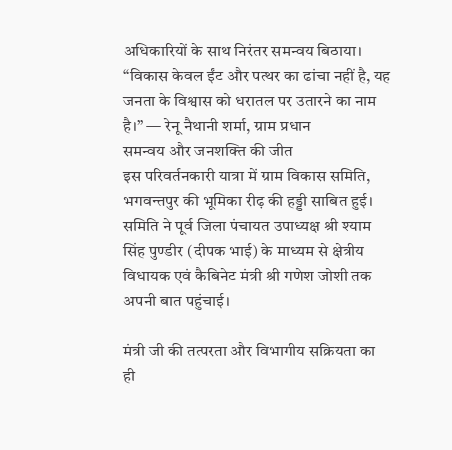अधिकारियों के साथ निरंतर समन्वय बिठाया।
“विकास केवल ईंट और पत्थर का ढांचा नहीं है, यह जनता के विश्वास को धरातल पर उतारने का नाम है।” — रेनू नैथानी शर्मा, ग्राम प्रधान
समन्वय और जनशक्ति की जीत
इस परिवर्तनकारी यात्रा में ग्राम विकास समिति, भगवन्तपुर की भूमिका रीढ़ की हड्डी साबित हुई। समिति ने पूर्व जिला पंचायत उपाध्यक्ष श्री श्याम सिंह पुण्डीर (दीपक भाई) के माध्यम से क्षेत्रीय विधायक एवं कैबिनेट मंत्री श्री गणेश जोशी तक अपनी बात पहुंचाई।

मंत्री जी की तत्परता और विभागीय सक्रियता का ही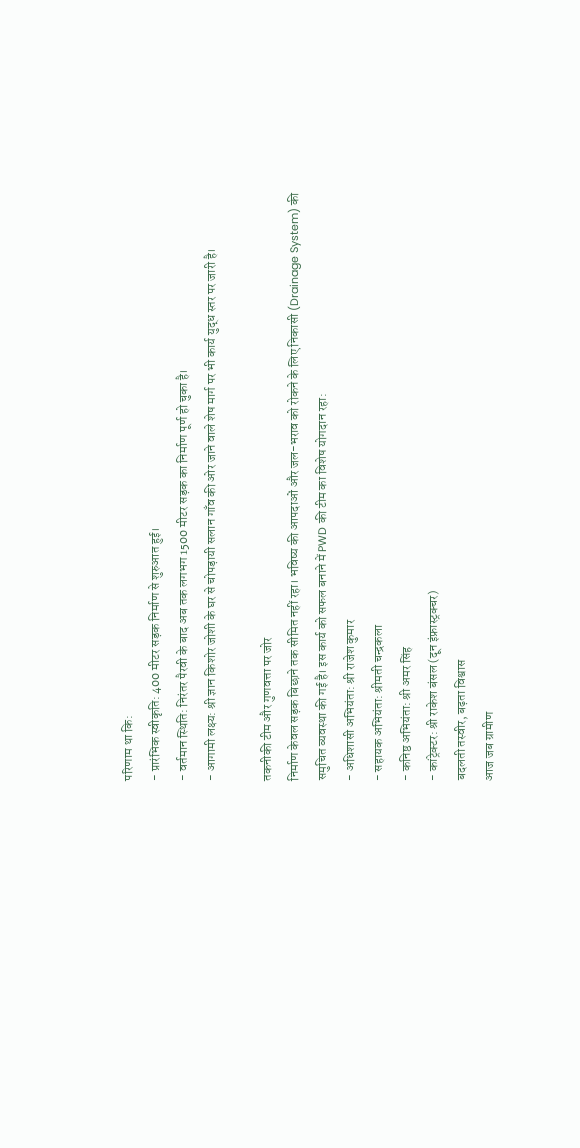परिणाम था कि:
- प्रारंभिक स्वीकृति: 400 मीटर सड़क निर्माण से शुरुआत हुई।
- वर्तमान स्थिति: निरंतर पैरवी के बाद अब तक लगभग 1500 मीटर सड़क का निर्माण पूर्ण हो चुका है।
- आगामी लक्ष्य: श्री ज्ञान किशोर जोशी के घर से चोपड़ायी सलान गाँव की ओर जाने वाले शेष मार्ग पर भी कार्य युद्ध स्तर पर जारी है।

तकनीकी टीम और गुणवत्ता पर जोर
निर्माण केवल सड़क बिछाने तक सीमित नहीं रहा। भविष्य की आपदाओं और जल-भराव को रोकने के लिए निकासी (Drainage System) की समुचित व्यवस्था की गई है। इस कार्य को सफल बनाने में PWD की टीम का विशेष योगदान रहा:
- अधिशासी अभियंता: श्री राजेश कुमार
- सहायक अभियंता: श्रीमती चन्द्रकला
- कनिष्ठ अभियंता: श्री अमर सिंह
- कांट्रेक्टर: श्री राकेश बंसल (दून इंफ्रास्ट्रक्चर)
बदलती तस्वीर, बढ़ता विश्वास
आज जब ग्रामीण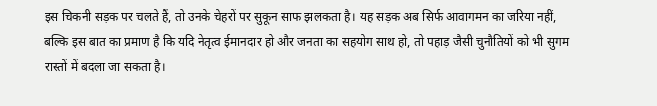इस चिकनी सड़क पर चलते हैं, तो उनके चेहरों पर सुकून साफ झलकता है। यह सड़क अब सिर्फ आवागमन का जरिया नहीं, बल्कि इस बात का प्रमाण है कि यदि नेतृत्व ईमानदार हो और जनता का सहयोग साथ हो, तो पहाड़ जैसी चुनौतियों को भी सुगम रास्तों में बदला जा सकता है।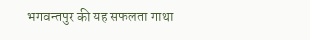भगवन्तपुर की यह सफलता गाथा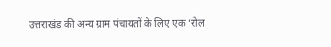उत्तराखंड की अन्य ग्राम पंचायतों के लिए एक ‘रोल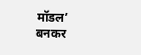मॉडल’ बनकर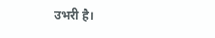उभरी है।